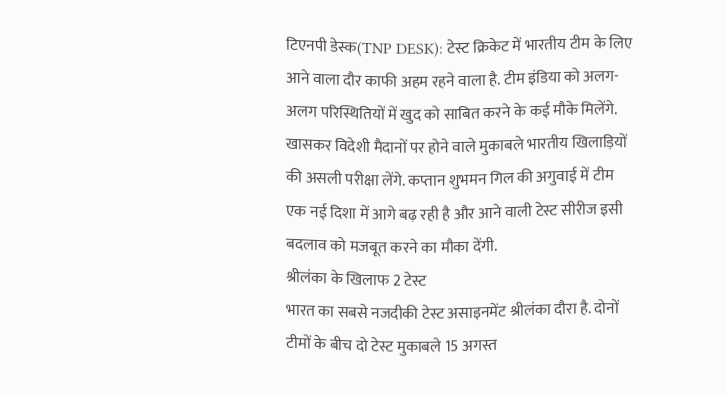टिएनपी डेस्क(TNP DESK): टेस्ट क्रिकेट में भारतीय टीम के लिए आने वाला दौर काफी अहम रहने वाला है. टीम इंडिया को अलग-अलग परिस्थितियों में खुद को साबित करने के कई मौके मिलेंगे. खासकर विदेशी मैदानों पर होने वाले मुकाबले भारतीय खिलाड़ियों की असली परीक्षा लेंगे. कप्तान शुभमन गिल की अगुवाई में टीम एक नई दिशा में आगे बढ़ रही है और आने वाली टेस्ट सीरीज इसी बदलाव को मजबूत करने का मौका देंगी.
श्रीलंका के खिलाफ 2 टेस्ट
भारत का सबसे नजदीकी टेस्ट असाइनमेंट श्रीलंका दौरा है. दोनों टीमों के बीच दो टेस्ट मुकाबले 15 अगस्त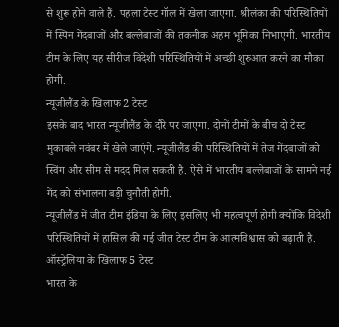से शुरू होने वाले हैं. पहला टेस्ट गॉल में खेला जाएगा. श्रीलंका की परिस्थितियों में स्पिन गेंदबाजों और बल्लेबाजों की तकनीक अहम भूमिका निभाएगी. भारतीय टीम के लिए यह सीरीज विदेशी परिस्थितियों में अच्छी शुरुआत करने का मौका होगी.
न्यूजीलैंड के खिलाफ 2 टेस्ट
इसके बाद भारत न्यूजीलैंड के दौरे पर जाएगा. दोनों टीमों के बीच दो टेस्ट मुकाबले नवंबर में खेले जाएंगे. न्यूजीलैंड की परिस्थितियों में तेज गेंदबाजों को स्विंग और सीम से मदद मिल सकती है. ऐसे में भारतीय बल्लेबाजों के सामने नई गेंद को संभालना बड़ी चुनौती होगी.
न्यूजीलैंड में जीत टीम इंडिया के लिए इसलिए भी महत्वपूर्ण होगी क्योंकि विदेशी परिस्थितियों में हासिल की गई जीत टेस्ट टीम के आत्मविश्वास को बढ़ाती है.
ऑस्ट्रेलिया के खिलाफ 5 टेस्ट
भारत के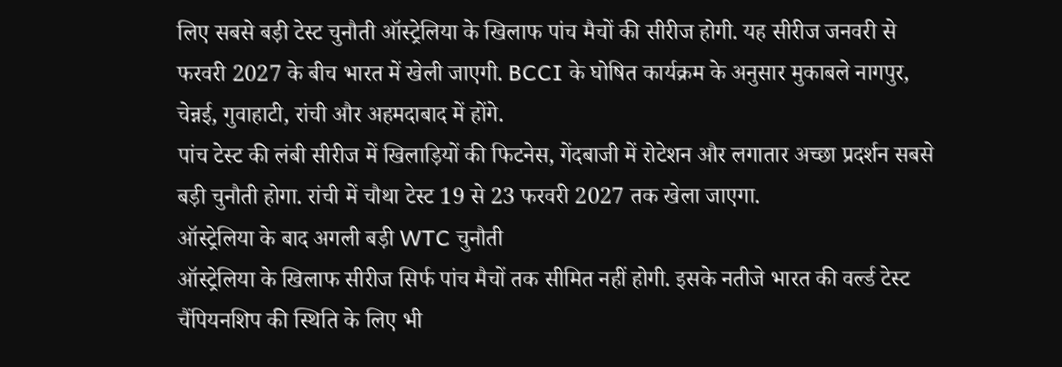लिए सबसे बड़ी टेस्ट चुनौती ऑस्ट्रेलिया के खिलाफ पांच मैचों की सीरीज होगी. यह सीरीज जनवरी से फरवरी 2027 के बीच भारत में खेली जाएगी. BCCI के घोषित कार्यक्रम के अनुसार मुकाबले नागपुर, चेन्नई, गुवाहाटी, रांची और अहमदाबाद में होंगे.
पांच टेस्ट की लंबी सीरीज में खिलाड़ियों की फिटनेस, गेंदबाजी में रोटेशन और लगातार अच्छा प्रदर्शन सबसे बड़ी चुनौती होगा. रांची में चौथा टेस्ट 19 से 23 फरवरी 2027 तक खेला जाएगा.
ऑस्ट्रेलिया के बाद अगली बड़ी WTC चुनौती
ऑस्ट्रेलिया के खिलाफ सीरीज सिर्फ पांच मैचों तक सीमित नहीं होगी. इसके नतीजे भारत की वर्ल्ड टेस्ट चैंपियनशिप की स्थिति के लिए भी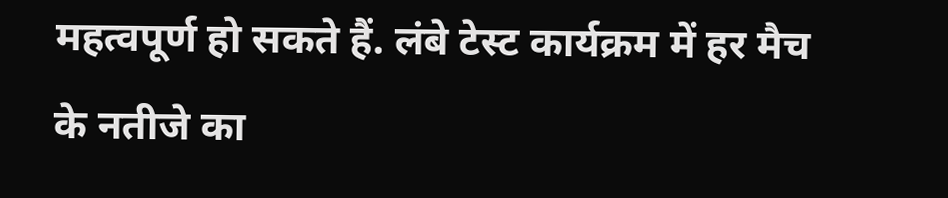महत्वपूर्ण हो सकते हैं. लंबे टेस्ट कार्यक्रम में हर मैच के नतीजे का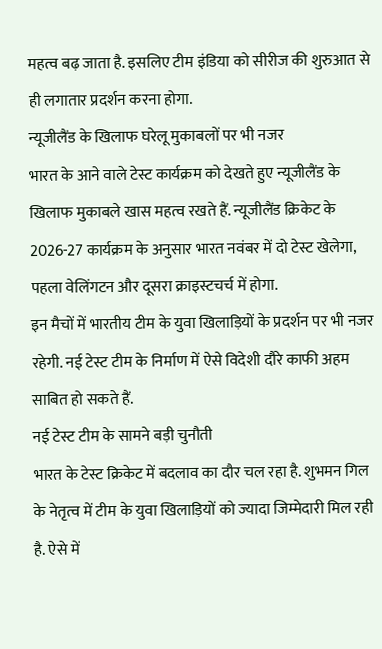महत्व बढ़ जाता है. इसलिए टीम इंडिया को सीरीज की शुरुआत से ही लगातार प्रदर्शन करना होगा.
न्यूजीलैंड के खिलाफ घरेलू मुकाबलों पर भी नजर
भारत के आने वाले टेस्ट कार्यक्रम को देखते हुए न्यूजीलैंड के खिलाफ मुकाबले खास महत्व रखते हैं. न्यूजीलैंड क्रिकेट के 2026-27 कार्यक्रम के अनुसार भारत नवंबर में दो टेस्ट खेलेगा, पहला वेलिंगटन और दूसरा क्राइस्टचर्च में होगा.
इन मैचों में भारतीय टीम के युवा खिलाड़ियों के प्रदर्शन पर भी नजर रहेगी. नई टेस्ट टीम के निर्माण में ऐसे विदेशी दौरे काफी अहम साबित हो सकते हैं.
नई टेस्ट टीम के सामने बड़ी चुनौती
भारत के टेस्ट क्रिकेट में बदलाव का दौर चल रहा है. शुभमन गिल के नेतृत्व में टीम के युवा खिलाड़ियों को ज्यादा जिम्मेदारी मिल रही है. ऐसे में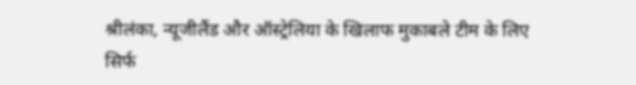श्रीलंका, न्यूजीलैंड और ऑस्ट्रेलिया के खिलाफ मुकाबले टीम के लिए सिर्फ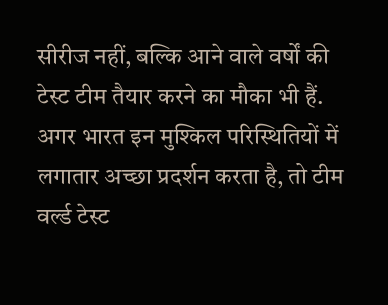सीरीज नहीं, बल्कि आने वाले वर्षों की टेस्ट टीम तैयार करने का मौका भी हैं.
अगर भारत इन मुश्किल परिस्थितियों में लगातार अच्छा प्रदर्शन करता है, तो टीम वर्ल्ड टेस्ट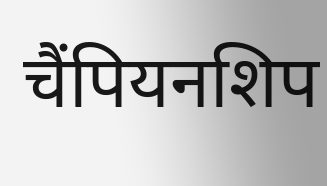चैंपियनशिप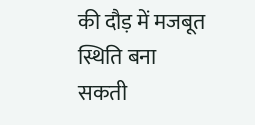की दौड़ में मजबूत स्थिति बना सकती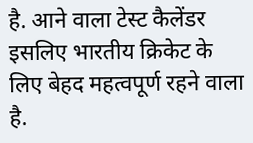है. आने वाला टेस्ट कैलेंडर इसलिए भारतीय क्रिकेट के लिए बेहद महत्वपूर्ण रहने वाला है.